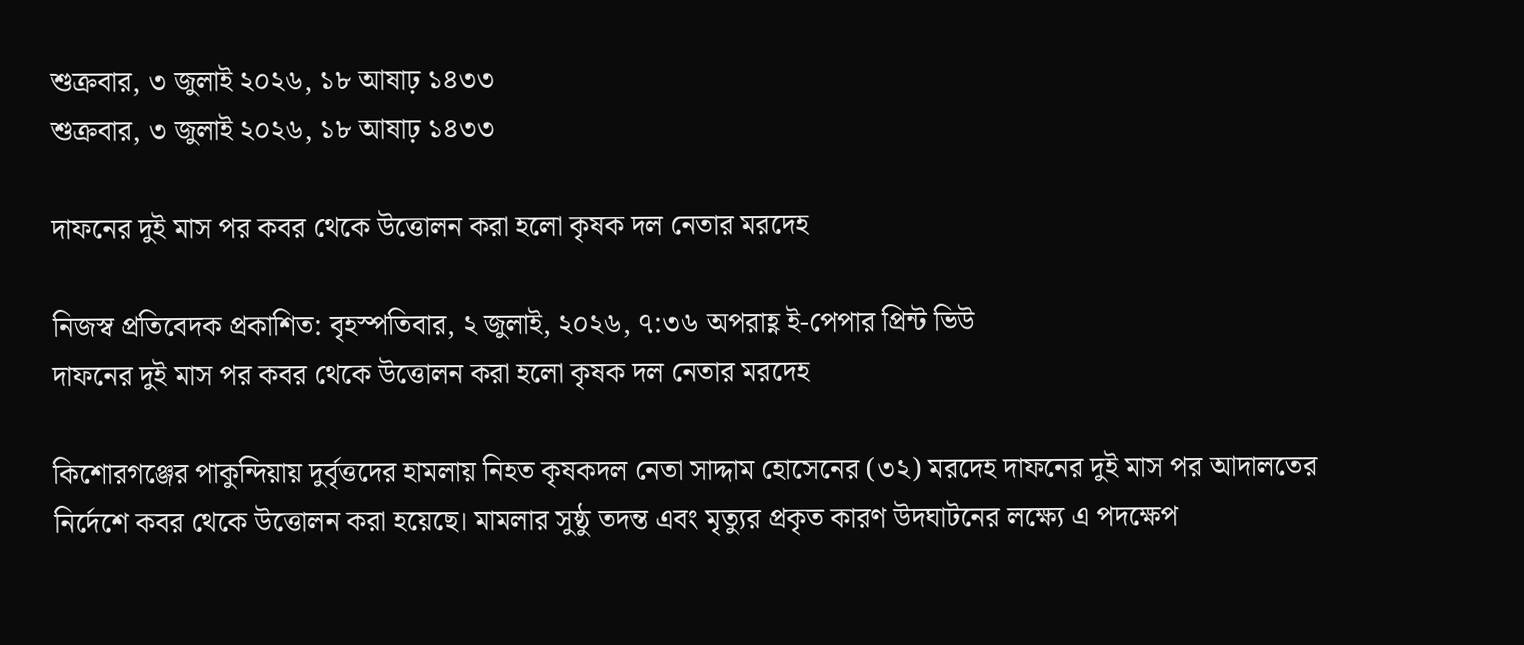শুক্রবার, ৩ জুলাই ২০২৬, ১৮ আষাঢ় ১৪৩৩
শুক্রবার, ৩ জুলাই ২০২৬, ১৮ আষাঢ় ১৪৩৩

দাফনের দুই মাস পর কবর থেকে উত্তোলন করা হলো কৃষক দল নেতার মরদেহ

নিজস্ব প্রতিবেদক প্রকাশিত: বৃহস্পতিবার, ২ জুলাই, ২০২৬, ৭:৩৬ অপরাহ্ণ ই-পেপার প্রিন্ট ভিউ
দাফনের দুই মাস পর কবর থেকে উত্তোলন করা হলো কৃষক দল নেতার মরদেহ

কিশোরগঞ্জের পাকুন্দিয়ায় দুর্বৃত্তদের হামলায় নিহত কৃষকদল নেতা সাদ্দাম হোসেনের (৩২) মরদেহ দাফনের দুই মাস পর আদালতের নির্দেশে কবর থেকে উত্তোলন করা হয়েছে। মামলার সুষ্ঠু তদন্ত এবং মৃত্যুর প্রকৃত কারণ উদঘাটনের লক্ষ্যে এ পদক্ষেপ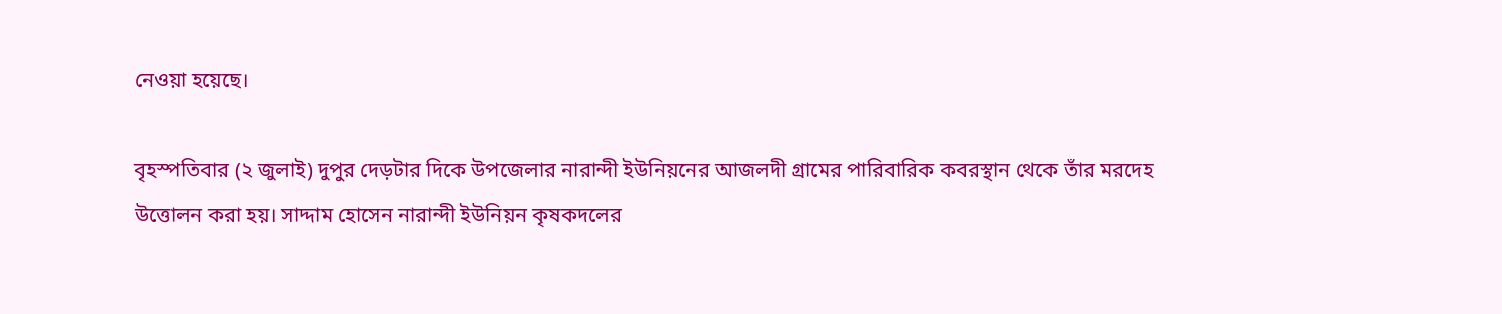নেওয়া হয়েছে।

বৃহস্পতিবার (২ জুলাই) দুপুর দেড়টার দিকে উপজেলার নারান্দী ইউনিয়নের আজলদী গ্রামের পারিবারিক কবরস্থান থেকে তাঁর মরদেহ উত্তোলন করা হয়। সাদ্দাম হোসেন নারান্দী ইউনিয়ন কৃষকদলের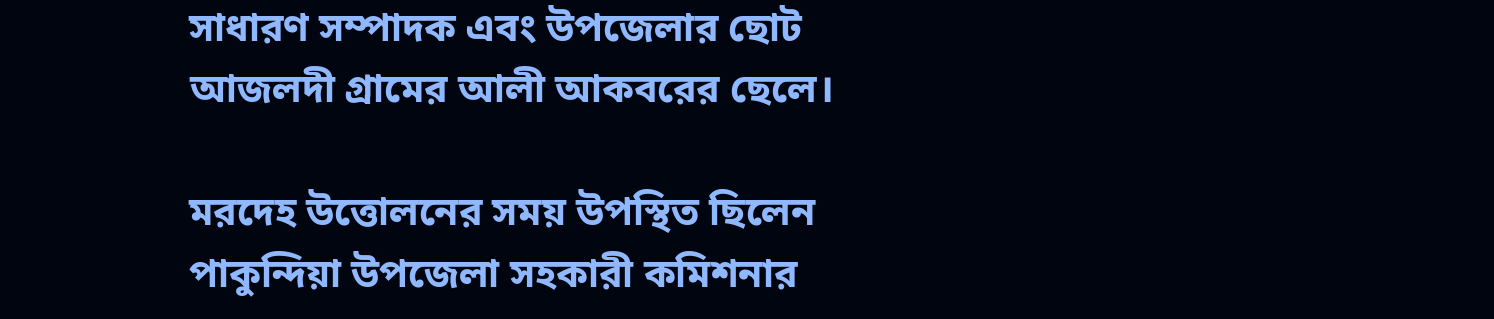সাধারণ সম্পাদক এবং উপজেলার ছোট আজলদী গ্রামের আলী আকবরের ছেলে।

মরদেহ উত্তোলনের সময় উপস্থিত ছিলেন পাকুন্দিয়া উপজেলা সহকারী কমিশনার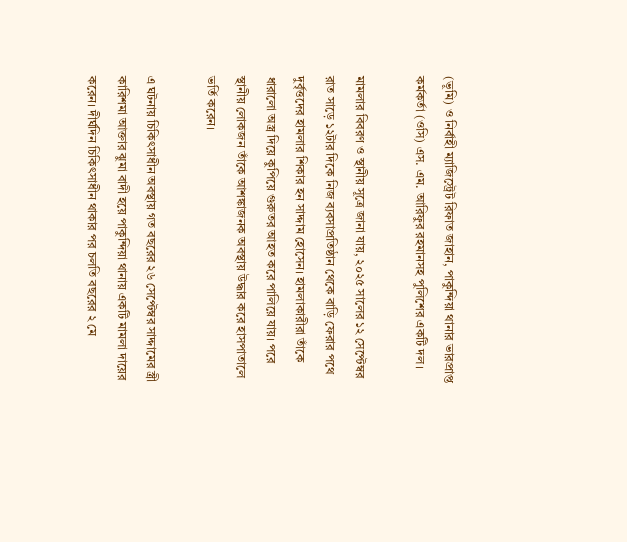(ভূমি) ও নির্বাহী ম্যাজিস্ট্রেট রিফাত জাহান, পাকুন্দিয়া থানার ভারপ্রাপ্ত কর্মকর্তা (ওসি) এস. এম. আরিফুর রহমানসহ পুলিশের একটি দল।

মামলার বিবরণ ও স্থানীয় সূত্রে জানা যায়, ২০২৫ সালের ১২ সেপ্টেম্বর রাত সাড়ে ১২টার দিকে নিজ ব্যবসাপ্রতিষ্ঠান থেকে বাড়ি ফেরার পথে দুর্বৃত্তদের হামলার শিকার হন সাদ্দাম হোসেন। হামলাকারীরা তাঁকে ধারালো অস্ত্র দিয়ে কুপিয়ে গুরুতর আহত করে পালিয়ে যায়। পরে স্থানীয় লোকজন তাঁকে আশঙ্কাজনক অবস্থায় উদ্ধার করে হাসপাতালে ভর্তি করেন।

এ ঘটনায় চিকিৎসাধীন অবস্থায় গত বছরের ২৬ সেপ্টেম্বর সাদ্দামের স্ত্রী কারিশমা আক্তার ঝুমা বাদী হয়ে পাকুন্দিয়া থানায় একটি মামলা দায়ের করেন। দীর্ঘদিন চিকিৎসাধীন থাকার পর চলতি বছরের ২ মে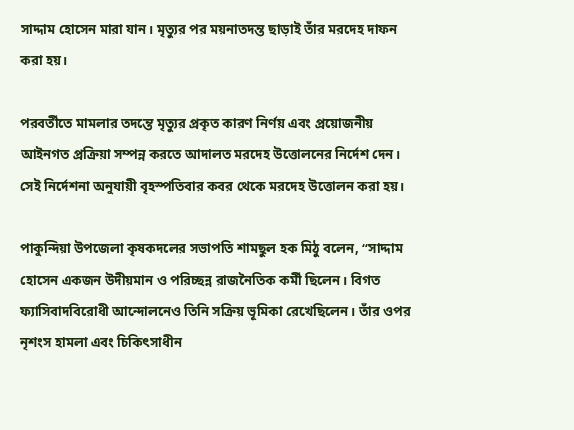সাদ্দাম হোসেন মারা যান। মৃত্যুর পর ময়নাতদন্ত ছাড়াই তাঁর মরদেহ দাফন করা হয়।

পরবর্তীতে মামলার তদন্তে মৃত্যুর প্রকৃত কারণ নির্ণয় এবং প্রয়োজনীয় আইনগত প্রক্রিয়া সম্পন্ন করতে আদালত মরদেহ উত্তোলনের নির্দেশ দেন। সেই নির্দেশনা অনুযায়ী বৃহস্পতিবার কবর থেকে মরদেহ উত্তোলন করা হয়।

পাকুন্দিয়া উপজেলা কৃষকদলের সভাপতি শামছুল হক মিঠু বলেন, “সাদ্দাম হোসেন একজন উদীয়মান ও পরিচ্ছন্ন রাজনৈতিক কর্মী ছিলেন। বিগত ফ্যাসিবাদবিরোধী আন্দোলনেও তিনি সক্রিয় ভূমিকা রেখেছিলেন। তাঁর ওপর নৃশংস হামলা এবং চিকিৎসাধীন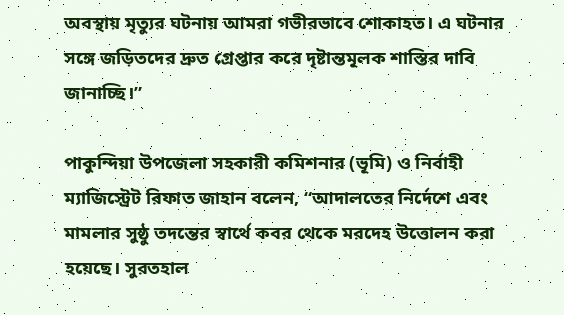অবস্থায় মৃত্যুর ঘটনায় আমরা গভীরভাবে শোকাহত। এ ঘটনার সঙ্গে জড়িতদের দ্রুত গ্রেপ্তার করে দৃষ্টান্তমূলক শাস্তির দাবি জানাচ্ছি।”

পাকুন্দিয়া উপজেলা সহকারী কমিশনার (ভূমি) ও নির্বাহী ম্যাজিস্ট্রেট রিফাত জাহান বলেন, “আদালতের নির্দেশে এবং মামলার সুষ্ঠু তদন্তের স্বার্থে কবর থেকে মরদেহ উত্তোলন করা হয়েছে। সুরতহাল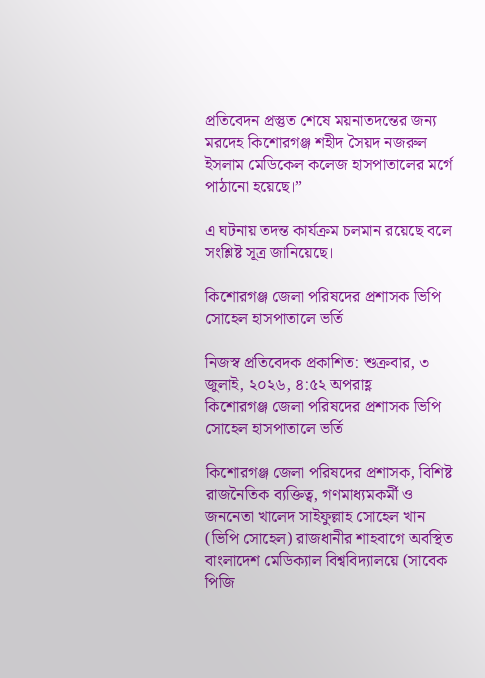প্রতিবেদন প্রস্তুত শেষে ময়নাতদন্তের জন্য মরদেহ কিশোরগঞ্জ শহীদ সৈয়দ নজরুল ইসলাম মেডিকেল কলেজ হাসপাতালের মর্গে পাঠানো হয়েছে।”

এ ঘটনায় তদন্ত কার্যক্রম চলমান রয়েছে বলে সংশ্লিষ্ট সূত্র জানিয়েছে।

কিশোরগঞ্জ জেলা পরিষদের প্রশাসক ভিপি সোহেল হাসপাতালে ভর্তি

নিজস্ব প্রতিবেদক প্রকাশিত: শুক্রবার, ৩ জুলাই, ২০২৬, ৪:৫২ অপরাহ্ণ
কিশোরগঞ্জ জেলা পরিষদের প্রশাসক ভিপি সোহেল হাসপাতালে ভর্তি

কিশোরগঞ্জ জেলা পরিষদের প্রশাসক, বিশিষ্ট রাজনৈতিক ব্যক্তিত্ব, গণমাধ্যমকর্মী ও জননেতা খালেদ সাইফুল্লাহ সোহেল খান (ভিপি সোহেল) রাজধানীর শাহবাগে অবস্থিত বাংলাদেশ মেডিক্যাল বিশ্ববিদ্যালয়ে (সাবেক পিজি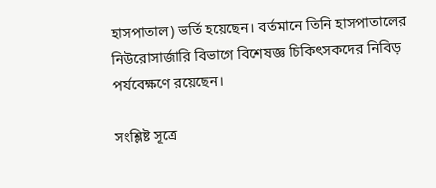হাসপাতাল) ভর্তি হয়েছেন। বর্তমানে তিনি হাসপাতালের নিউরোসার্জারি বিভাগে বিশেষজ্ঞ চিকিৎসকদের নিবিড় পর্যবেক্ষণে রয়েছেন।

সংশ্লিষ্ট সূত্রে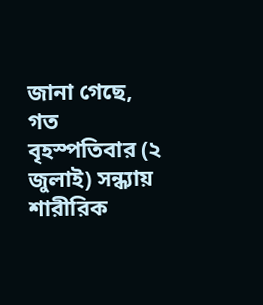জানা গেছে, গত বৃহস্পতিবার (২ জুলাই) সন্ধ্যায় শারীরিক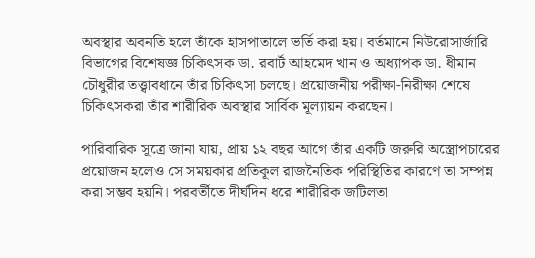অবস্থার অবনতি হলে তাঁকে হাসপাতালে ভর্তি করা হয়। বর্তমানে নিউরোসার্জারি বিভাগের বিশেষজ্ঞ চিকিৎসক ডা. রবার্ট আহমেদ খান ও অধ্যাপক ডা. ধীমান চৌধুরীর তত্ত্বাবধানে তাঁর চিকিৎসা চলছে। প্রয়োজনীয় পরীক্ষা-নিরীক্ষা শেষে চিকিৎসকরা তাঁর শারীরিক অবস্থার সার্বিক মূল্যায়ন করছেন।

পারিবারিক সূত্রে জানা যায়, প্রায় ১২ বছর আগে তাঁর একটি জরুরি অস্ত্রোপচারের প্রয়োজন হলেও সে সময়কার প্রতিকূল রাজনৈতিক পরিস্থিতির কারণে তা সম্পন্ন করা সম্ভব হয়নি। পরবর্তীতে দীর্ঘদিন ধরে শারীরিক জটিলতা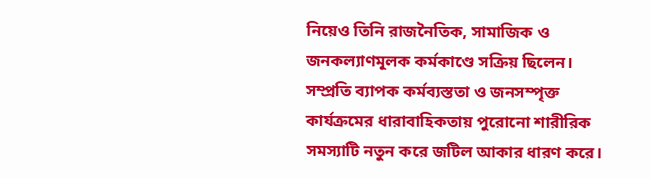নিয়েও তিনি রাজনৈতিক, সামাজিক ও জনকল্যাণমূলক কর্মকাণ্ডে সক্রিয় ছিলেন। সম্প্রতি ব্যাপক কর্মব্যস্ততা ও জনসম্পৃক্ত কার্যক্রমের ধারাবাহিকতায় পুরোনো শারীরিক সমস্যাটি নতুন করে জটিল আকার ধারণ করে।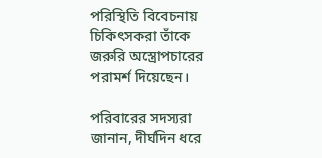পরিস্থিতি বিবেচনায় চিকিৎসকরা তাঁকে জরুরি অস্ত্রোপচারের পরামর্শ দিয়েছেন।

পরিবারের সদস্যরা জানান, দীর্ঘদিন ধরে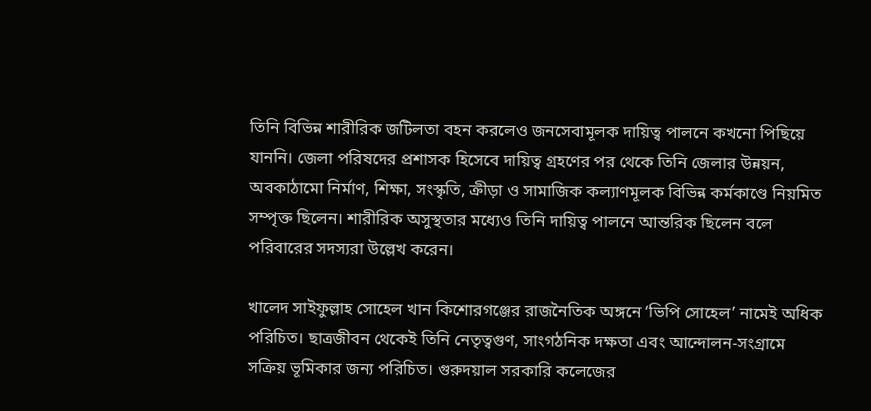তিনি বিভিন্ন শারীরিক জটিলতা বহন করলেও জনসেবামূলক দায়িত্ব পালনে কখনো পিছিয়ে যাননি। জেলা পরিষদের প্রশাসক হিসেবে দায়িত্ব গ্রহণের পর থেকে তিনি জেলার উন্নয়ন, অবকাঠামো নির্মাণ, শিক্ষা, সংস্কৃতি, ক্রীড়া ও সামাজিক কল্যাণমূলক বিভিন্ন কর্মকাণ্ডে নিয়মিত সম্পৃক্ত ছিলেন। শারীরিক অসুস্থতার মধ্যেও তিনি দায়িত্ব পালনে আন্তরিক ছিলেন বলে পরিবারের সদস্যরা উল্লেখ করেন।

খালেদ সাইফুল্লাহ সোহেল খান কিশোরগঞ্জের রাজনৈতিক অঙ্গনে ‘ভিপি সোহেল’ নামেই অধিক পরিচিত। ছাত্রজীবন থেকেই তিনি নেতৃত্বগুণ, সাংগঠনিক দক্ষতা এবং আন্দোলন-সংগ্রামে সক্রিয় ভূমিকার জন্য পরিচিত। গুরুদয়াল সরকারি কলেজের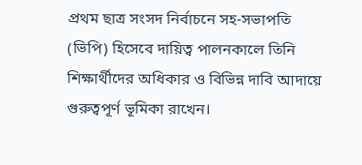প্রথম ছাত্র সংসদ নির্বাচনে সহ-সভাপতি (ভিপি) হিসেবে দায়িত্ব পালনকালে তিনি শিক্ষার্থীদের অধিকার ও বিভিন্ন দাবি আদায়ে গুরুত্বপূর্ণ ভূমিকা রাখেন।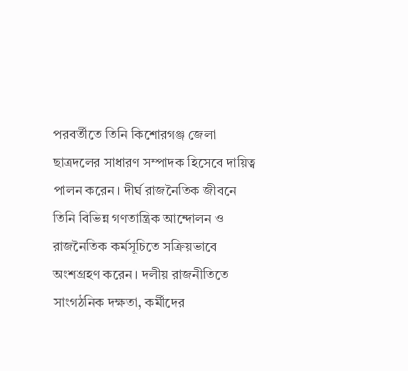পরবর্তীতে তিনি কিশোরগঞ্জ জেলা ছাত্রদলের সাধারণ সম্পাদক হিসেবে দায়িত্ব পালন করেন। দীর্ঘ রাজনৈতিক জীবনে তিনি বিভিন্ন গণতান্ত্রিক আন্দোলন ও রাজনৈতিক কর্মসূচিতে সক্রিয়ভাবে অংশগ্রহণ করেন। দলীয় রাজনীতিতে সাংগঠনিক দক্ষতা, কর্মীদের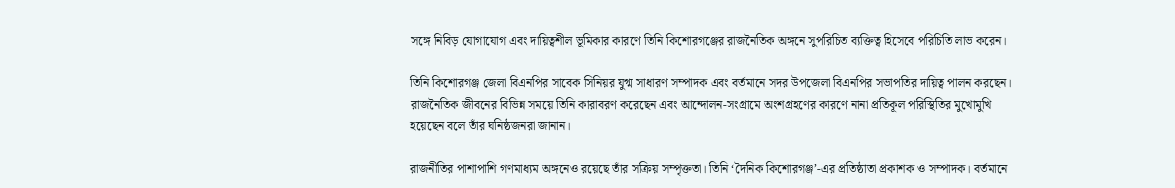সঙ্গে নিবিড় যোগাযোগ এবং দায়িত্বশীল ভূমিকার কারণে তিনি কিশোরগঞ্জের রাজনৈতিক অঙ্গনে সুপরিচিত ব্যক্তিত্ব হিসেবে পরিচিতি লাভ করেন।

তিনি কিশোরগঞ্জ জেলা বিএনপির সাবেক সিনিয়র যুগ্ম সাধারণ সম্পাদক এবং বর্তমানে সদর উপজেলা বিএনপির সভাপতির দায়িত্ব পালন করছেন। রাজনৈতিক জীবনের বিভিন্ন সময়ে তিনি কারাবরণ করেছেন এবং আন্দোলন-সংগ্রামে অংশগ্রহণের কারণে নানা প্রতিকূল পরিস্থিতির মুখোমুখি হয়েছেন বলে তাঁর ঘনিষ্ঠজনরা জানান।

রাজনীতির পাশাপাশি গণমাধ্যম অঙ্গনেও রয়েছে তাঁর সক্রিয় সম্পৃক্ততা। তিনি ‘দৈনিক কিশোরগঞ্জ’-এর প্রতিষ্ঠাতা প্রকাশক ও সম্পাদক। বর্তমানে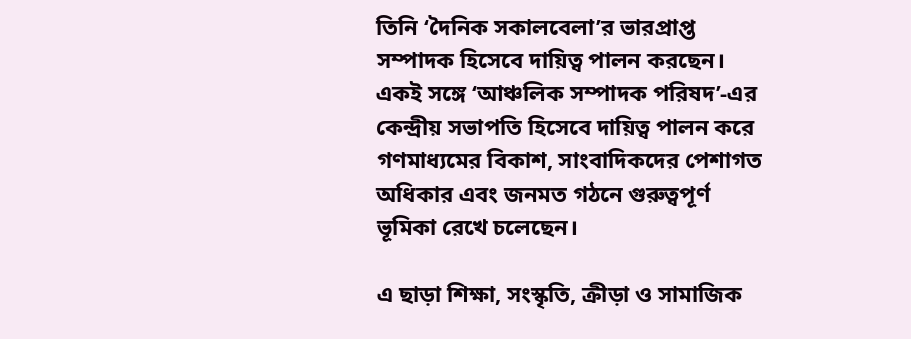তিনি ‘দৈনিক সকালবেলা’র ভারপ্রাপ্ত সম্পাদক হিসেবে দায়িত্ব পালন করছেন। একই সঙ্গে ‘আঞ্চলিক সম্পাদক পরিষদ’-এর কেন্দ্রীয় সভাপতি হিসেবে দায়িত্ব পালন করে গণমাধ্যমের বিকাশ, সাংবাদিকদের পেশাগত অধিকার এবং জনমত গঠনে গুরুত্বপূর্ণ ভূমিকা রেখে চলেছেন।

এ ছাড়া শিক্ষা, সংস্কৃতি, ক্রীড়া ও সামাজিক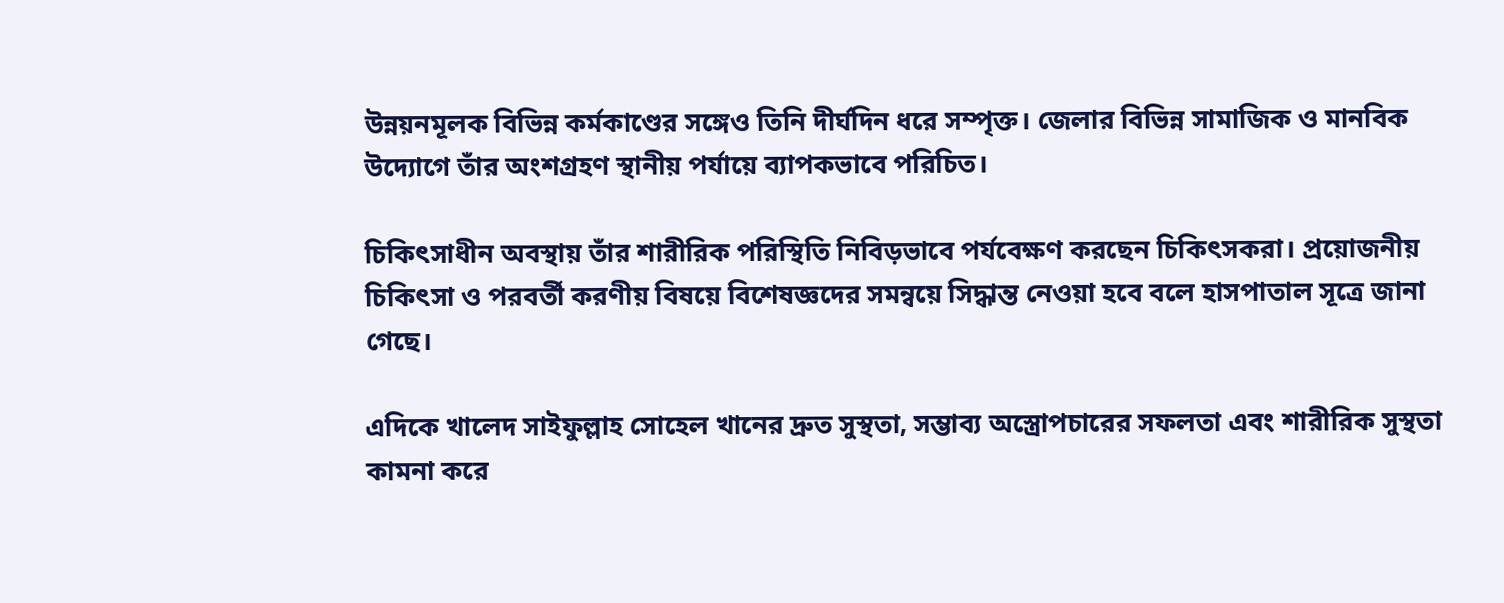উন্নয়নমূলক বিভিন্ন কর্মকাণ্ডের সঙ্গেও তিনি দীর্ঘদিন ধরে সম্পৃক্ত। জেলার বিভিন্ন সামাজিক ও মানবিক উদ্যোগে তাঁর অংশগ্রহণ স্থানীয় পর্যায়ে ব্যাপকভাবে পরিচিত।

চিকিৎসাধীন অবস্থায় তাঁর শারীরিক পরিস্থিতি নিবিড়ভাবে পর্যবেক্ষণ করছেন চিকিৎসকরা। প্রয়োজনীয় চিকিৎসা ও পরবর্তী করণীয় বিষয়ে বিশেষজ্ঞদের সমন্বয়ে সিদ্ধান্ত নেওয়া হবে বলে হাসপাতাল সূত্রে জানা গেছে।

এদিকে খালেদ সাইফুল্লাহ সোহেল খানের দ্রুত সুস্থতা, সম্ভাব্য অস্ত্রোপচারের সফলতা এবং শারীরিক সুস্থতা কামনা করে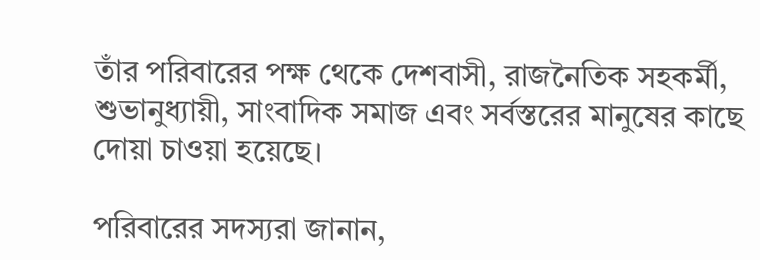তাঁর পরিবারের পক্ষ থেকে দেশবাসী, রাজনৈতিক সহকর্মী, শুভানুধ্যায়ী, সাংবাদিক সমাজ এবং সর্বস্তরের মানুষের কাছে দোয়া চাওয়া হয়েছে।

পরিবারের সদস্যরা জানান,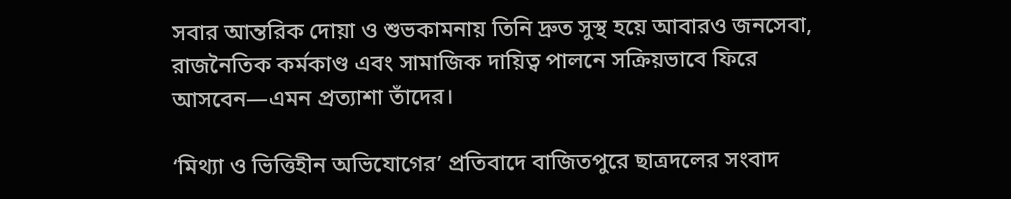সবার আন্তরিক দোয়া ও শুভকামনায় তিনি দ্রুত সুস্থ হয়ে আবারও জনসেবা, রাজনৈতিক কর্মকাণ্ড এবং সামাজিক দায়িত্ব পালনে সক্রিয়ভাবে ফিরে আসবেন—এমন প্রত্যাশা তাঁদের।

‘মিথ্যা ও ভিত্তিহীন অভিযোগের’ প্রতিবাদে বাজিতপুরে ছাত্রদলের সংবাদ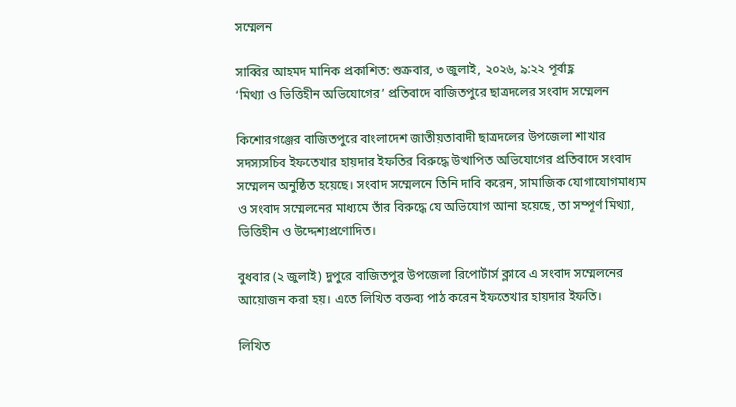সম্মেলন

সাব্বির আহমদ মানিক প্রকাশিত: শুক্রবার, ৩ জুলাই, ২০২৬, ৯:২২ পূর্বাহ্ণ
‘মিথ্যা ও ভিত্তিহীন অভিযোগের’ প্রতিবাদে বাজিতপুরে ছাত্রদলের সংবাদ সম্মেলন

কিশোরগঞ্জের বাজিতপুরে বাংলাদেশ জাতীয়তাবাদী ছাত্রদলের উপজেলা শাখার সদস্যসচিব ইফতেখার হায়দার ইফতির বিরুদ্ধে উত্থাপিত অভিযোগের প্রতিবাদে সংবাদ সম্মেলন অনুষ্ঠিত হয়েছে। সংবাদ সম্মেলনে তিনি দাবি করেন, সামাজিক যোগাযোগমাধ্যম ও সংবাদ সম্মেলনের মাধ্যমে তাঁর বিরুদ্ধে যে অভিযোগ আনা হয়েছে, তা সম্পূর্ণ মিথ্যা, ভিত্তিহীন ও উদ্দেশ্যপ্রণোদিত।

বুধবার (২ জুলাই) দুপুরে বাজিতপুর উপজেলা রিপোর্টার্স ক্লাবে এ সংবাদ সম্মেলনের আয়োজন করা হয়। এতে লিখিত বক্তব্য পাঠ করেন ইফতেখার হায়দার ইফতি।

লিখিত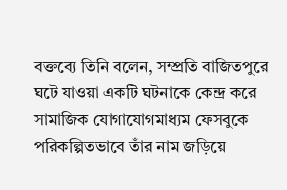বক্তব্যে তিনি বলেন, সম্প্রতি বাজিতপুরে ঘটে যাওয়া একটি ঘটনাকে কেন্দ্র করে সামাজিক যোগাযোগমাধ্যম ফেসবুকে পরিকল্পিতভাবে তাঁর নাম জড়িয়ে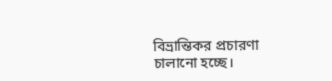বিভ্রান্তিকর প্রচারণা চালানো হচ্ছে।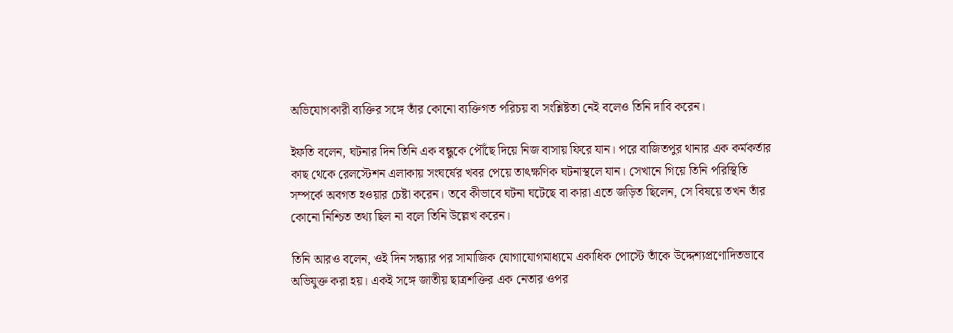অভিযোগকারী ব্যক্তির সঙ্গে তাঁর কোনো ব্যক্তিগত পরিচয় বা সংশ্লিষ্টতা নেই বলেও তিনি দাবি করেন।

ইফতি বলেন, ঘটনার দিন তিনি এক বন্ধুকে পৌঁছে দিয়ে নিজ বাসায় ফিরে যান। পরে বাজিতপুর থানার এক কর্মকর্তার কাছ থেকে রেলস্টেশন এলাকায় সংঘর্ষের খবর পেয়ে তাৎক্ষণিক ঘটনাস্থলে যান। সেখানে গিয়ে তিনি পরিস্থিতি সম্পর্কে অবগত হওয়ার চেষ্টা করেন। তবে কীভাবে ঘটনা ঘটেছে বা কারা এতে জড়িত ছিলেন, সে বিষয়ে তখন তাঁর কোনো নিশ্চিত তথ্য ছিল না বলে তিনি উল্লেখ করেন।

তিনি আরও বলেন, ওই দিন সন্ধ্যার পর সামাজিক যোগাযোগমাধ্যমে একাধিক পোস্টে তাঁকে উদ্দেশ্যপ্রণোদিতভাবে অভিযুক্ত করা হয়। একই সঙ্গে জাতীয় ছাত্রশক্তির এক নেতার ওপর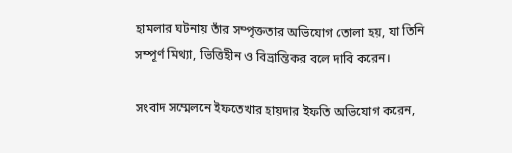হামলার ঘটনায় তাঁর সম্পৃক্ততার অভিযোগ তোলা হয়, যা তিনি সম্পূর্ণ মিথ্যা, ভিত্তিহীন ও বিভ্রান্তিকর বলে দাবি করেন।

সংবাদ সম্মেলনে ইফতেখার হায়দার ইফতি অভিযোগ করেন,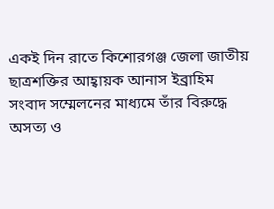একই দিন রাতে কিশোরগঞ্জ জেলা জাতীয় ছাত্রশক্তির আহ্বায়ক আনাস ইব্রাহিম সংবাদ সম্মেলনের মাধ্যমে তাঁর বিরুদ্ধে অসত্য ও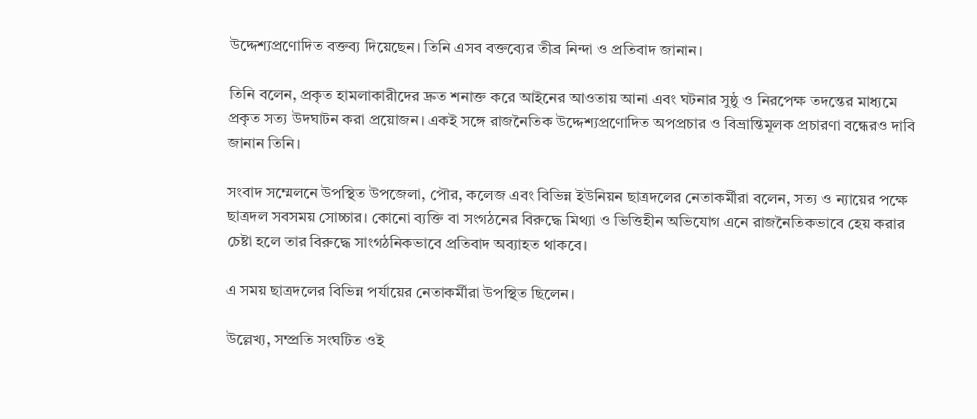উদ্দেশ্যপ্রণোদিত বক্তব্য দিয়েছেন। তিনি এসব বক্তব্যের তীব্র নিন্দা ও প্রতিবাদ জানান।

তিনি বলেন, প্রকৃত হামলাকারীদের দ্রুত শনাক্ত করে আইনের আওতায় আনা এবং ঘটনার সুষ্ঠু ও নিরপেক্ষ তদন্তের মাধ্যমে প্রকৃত সত্য উদঘাটন করা প্রয়োজন। একই সঙ্গে রাজনৈতিক উদ্দেশ্যপ্রণোদিত অপপ্রচার ও বিভ্রান্তিমূলক প্রচারণা বন্ধেরও দাবি জানান তিনি।

সংবাদ সম্মেলনে উপস্থিত উপজেলা, পৌর, কলেজ এবং বিভিন্ন ইউনিয়ন ছাত্রদলের নেতাকর্মীরা বলেন, সত্য ও ন্যায়ের পক্ষে ছাত্রদল সবসময় সোচ্চার। কোনো ব্যক্তি বা সংগঠনের বিরুদ্ধে মিথ্যা ও ভিত্তিহীন অভিযোগ এনে রাজনৈতিকভাবে হেয় করার চেষ্টা হলে তার বিরুদ্ধে সাংগঠনিকভাবে প্রতিবাদ অব্যাহত থাকবে।

এ সময় ছাত্রদলের বিভিন্ন পর্যায়ের নেতাকর্মীরা উপস্থিত ছিলেন।

উল্লেখ্য, সম্প্রতি সংঘটিত ওই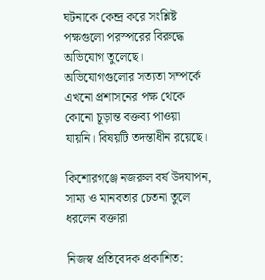ঘটনাকে কেন্দ্র করে সংশ্লিষ্ট পক্ষগুলো পরস্পরের বিরুদ্ধে অভিযোগ তুলেছে। অভিযোগগুলোর সত্যতা সম্পর্কে এখনো প্রশাসনের পক্ষ থেকে কোনো চূড়ান্ত বক্তব্য পাওয়া যায়নি। বিষয়টি তদন্তাধীন রয়েছে।

কিশোরগঞ্জে নজরুল বর্ষ উদযাপন, সাম্য ও মানবতার চেতনা তুলে ধরলেন বক্তারা

নিজস্ব প্রতিবেদক প্রকাশিত: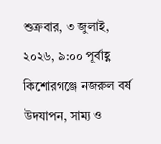শুক্রবার, ৩ জুলাই, ২০২৬, ৯:০০ পূর্বাহ্ণ
কিশোরগঞ্জে নজরুল বর্ষ উদযাপন, সাম্য ও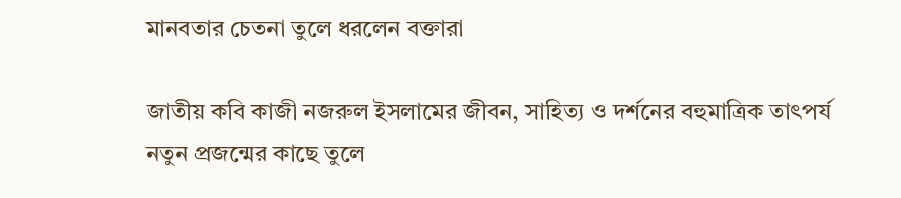মানবতার চেতনা তুলে ধরলেন বক্তারা

জাতীয় কবি কাজী নজরুল ইসলামের জীবন, সাহিত্য ও দর্শনের বহুমাত্রিক তাৎপর্য নতুন প্রজন্মের কাছে তুলে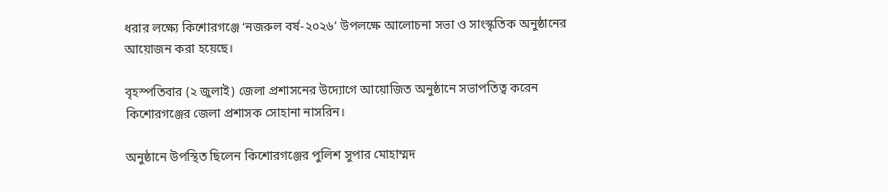ধরার লক্ষ্যে কিশোরগঞ্জে ‘নজরুল বর্ষ-২০২৬’ উপলক্ষে আলোচনা সভা ও সাংস্কৃতিক অনুষ্ঠানের আয়োজন করা হয়েছে।

বৃহস্পতিবার (২ জুলাই) জেলা প্রশাসনের উদ্যোগে আয়োজিত অনুষ্ঠানে সভাপতিত্ব করেন কিশোরগঞ্জের জেলা প্রশাসক সোহানা নাসরিন।

অনুষ্ঠানে উপস্থিত ছিলেন কিশোরগঞ্জের পুলিশ সুপার মোহাম্মদ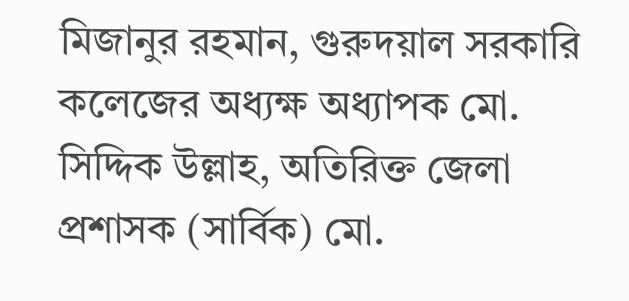মিজানুর রহমান, গুরুদয়াল সরকারি কলেজের অধ্যক্ষ অধ্যাপক মো. সিদ্দিক উল্লাহ, অতিরিক্ত জেলা প্রশাসক (সার্বিক) মো.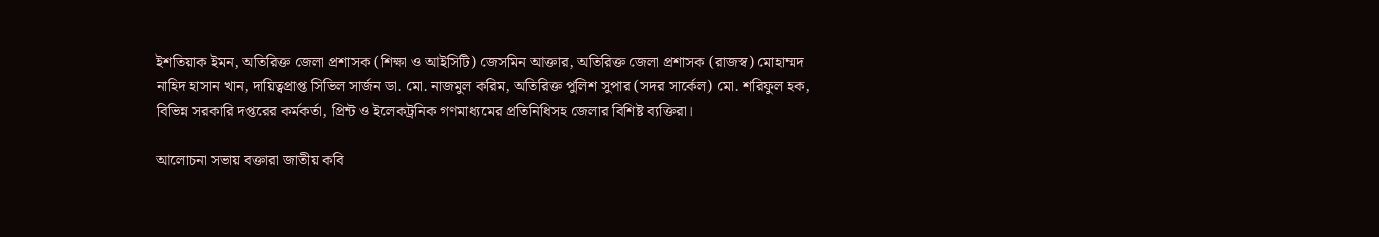ইশতিয়াক ইমন, অতিরিক্ত জেলা প্রশাসক (শিক্ষা ও আইসিটি) জেসমিন আক্তার, অতিরিক্ত জেলা প্রশাসক (রাজস্ব) মোহাম্মদ নাহিদ হাসান খান, দায়িত্বপ্রাপ্ত সিভিল সার্জন ডা. মো. নাজমুল করিম, অতিরিক্ত পুলিশ সুপার (সদর সার্কেল) মো. শরিফুল হক, বিভিন্ন সরকারি দপ্তরের কর্মকর্তা, প্রিন্ট ও ইলেকট্রনিক গণমাধ্যমের প্রতিনিধিসহ জেলার বিশিষ্ট ব্যক্তিরা।

আলোচনা সভায় বক্তারা জাতীয় কবি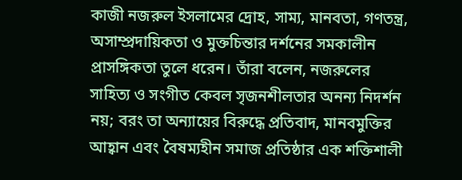কাজী নজরুল ইসলামের দ্রোহ, সাম্য, মানবতা, গণতন্ত্র, অসাম্প্রদায়িকতা ও মুক্তচিন্তার দর্শনের সমকালীন প্রাসঙ্গিকতা তুলে ধরেন। তাঁরা বলেন, নজরুলের সাহিত্য ও সংগীত কেবল সৃজনশীলতার অনন্য নিদর্শন নয়; বরং তা অন্যায়ের বিরুদ্ধে প্রতিবাদ, মানবমুক্তির আহ্বান এবং বৈষম্যহীন সমাজ প্রতিষ্ঠার এক শক্তিশালী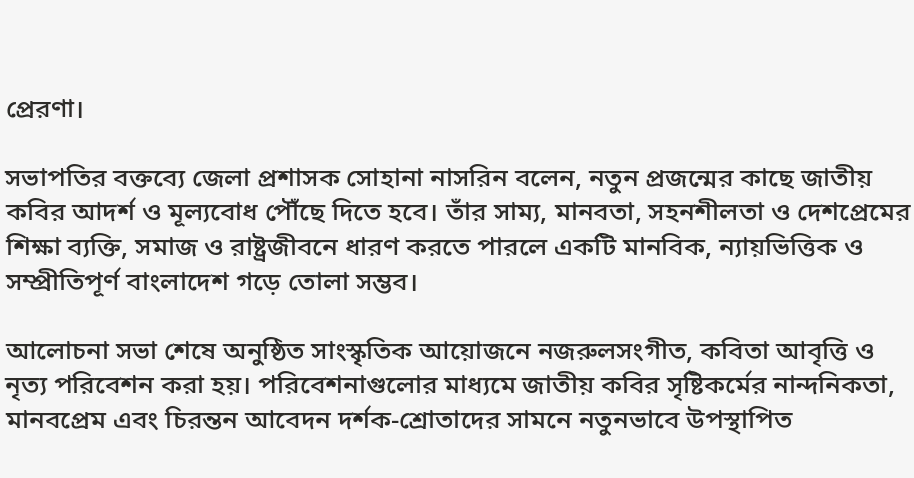প্রেরণা।

সভাপতির বক্তব্যে জেলা প্রশাসক সোহানা নাসরিন বলেন, নতুন প্রজন্মের কাছে জাতীয় কবির আদর্শ ও মূল্যবোধ পৌঁছে দিতে হবে। তাঁর সাম্য, মানবতা, সহনশীলতা ও দেশপ্রেমের শিক্ষা ব্যক্তি, সমাজ ও রাষ্ট্রজীবনে ধারণ করতে পারলে একটি মানবিক, ন্যায়ভিত্তিক ও সম্প্রীতিপূর্ণ বাংলাদেশ গড়ে তোলা সম্ভব।

আলোচনা সভা শেষে অনুষ্ঠিত সাংস্কৃতিক আয়োজনে নজরুলসংগীত, কবিতা আবৃত্তি ও নৃত্য পরিবেশন করা হয়। পরিবেশনাগুলোর মাধ্যমে জাতীয় কবির সৃষ্টিকর্মের নান্দনিকতা, মানবপ্রেম এবং চিরন্তন আবেদন দর্শক-শ্রোতাদের সামনে নতুনভাবে উপস্থাপিত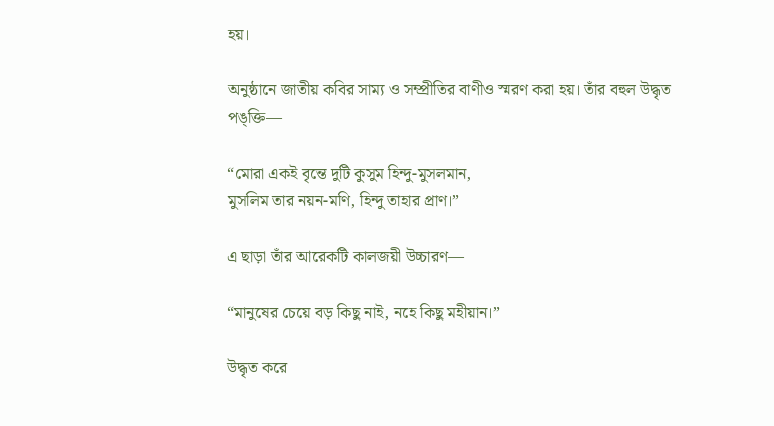হয়।

অনুষ্ঠানে জাতীয় কবির সাম্য ও সম্প্রীতির বাণীও স্মরণ করা হয়। তাঁর বহুল উদ্ধৃত পঙ্‌ক্তি—

“মোরা একই বৃন্তে দুটি কুসুম হিন্দু-মুসলমান,
মুসলিম তার নয়ন-মণি, হিন্দু তাহার প্রাণ।”

এ ছাড়া তাঁর আরেকটি কালজয়ী উচ্চারণ—

“মানুষের চেয়ে বড় কিছু নাই, নহে কিছু মহীয়ান।”

উদ্ধৃত করে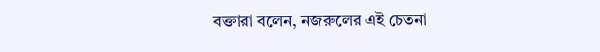বক্তারা বলেন, নজরুলের এই চেতনা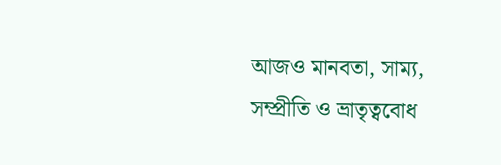আজও মানবতা, সাম্য, সম্প্রীতি ও ভ্রাতৃত্ববোধ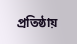প্রতিষ্ঠায়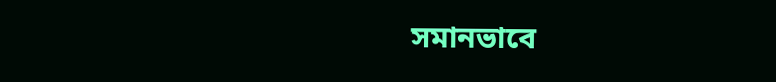সমানভাবে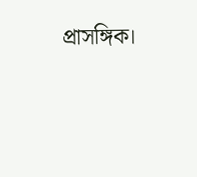প্রাসঙ্গিক।